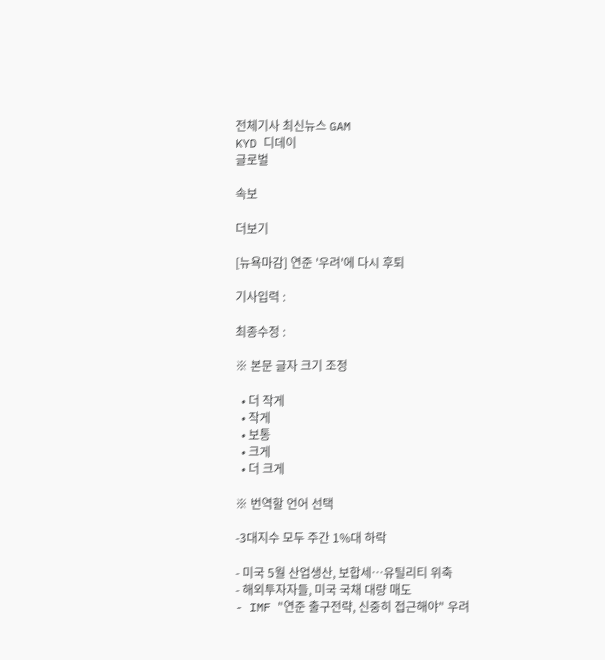전체기사 최신뉴스 GAM
KYD 디데이
글로벌

속보

더보기

[뉴욕마감] 연준 '우려'에 다시 후퇴

기사입력 :

최종수정 :

※ 본문 글자 크기 조정

  • 더 작게
  • 작게
  • 보통
  • 크게
  • 더 크게

※ 번역할 언어 선택

-3대지수 모두 주간 1%대 하락

- 미국 5월 산업생산, 보합세…유틸리티 위축
- 해외투자자들, 미국 국채 대량 매도
- IMF "연준 출구전략, 신중히 접근해야" 우려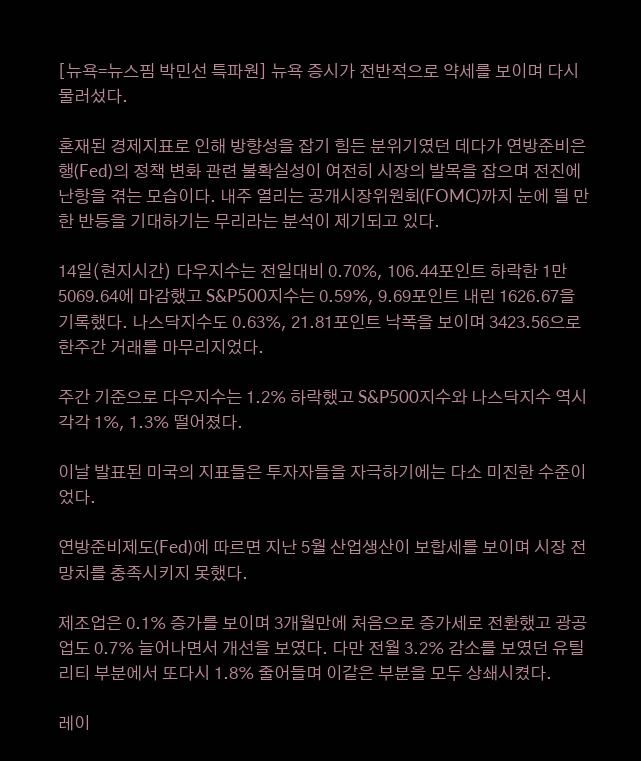[뉴욕=뉴스핌 박민선 특파원] 뉴욕 증시가 전반적으로 약세를 보이며 다시 물러섰다.

혼재된 경제지표로 인해 방향성을 잡기 힘든 분위기였던 데다가 연방준비은행(Fed)의 정책 변화 관련 불확실성이 여전히 시장의 발목을 잡으며 전진에 난항을 겪는 모습이다. 내주 열리는 공개시장위원회(FOMC)까지 눈에 띌 만한 반등을 기대하기는 무리라는 분석이 제기되고 있다.

14일(현지시간) 다우지수는 전일대비 0.70%, 106.44포인트 하락한 1만 5069.64에 마감했고 S&P500지수는 0.59%, 9.69포인트 내린 1626.67을 기록했다. 나스닥지수도 0.63%, 21.81포인트 낙폭을 보이며 3423.56으로 한주간 거래를 마무리지었다.

주간 기준으로 다우지수는 1.2% 하락했고 S&P500지수와 나스닥지수 역시 각각 1%, 1.3% 떨어졌다.

이날 발표된 미국의 지표들은 투자자들을 자극하기에는 다소 미진한 수준이었다.

연방준비제도(Fed)에 따르면 지난 5월 산업생산이 보합세를 보이며 시장 전망치를 충족시키지 못했다.

제조업은 0.1% 증가를 보이며 3개월만에 처음으로 증가세로 전환했고 광공업도 0.7% 늘어나면서 개선을 보였다. 다만 전월 3.2% 감소를 보였던 유틸리티 부분에서 또다시 1.8% 줄어들며 이같은 부분을 모두 상쇄시켰다.

레이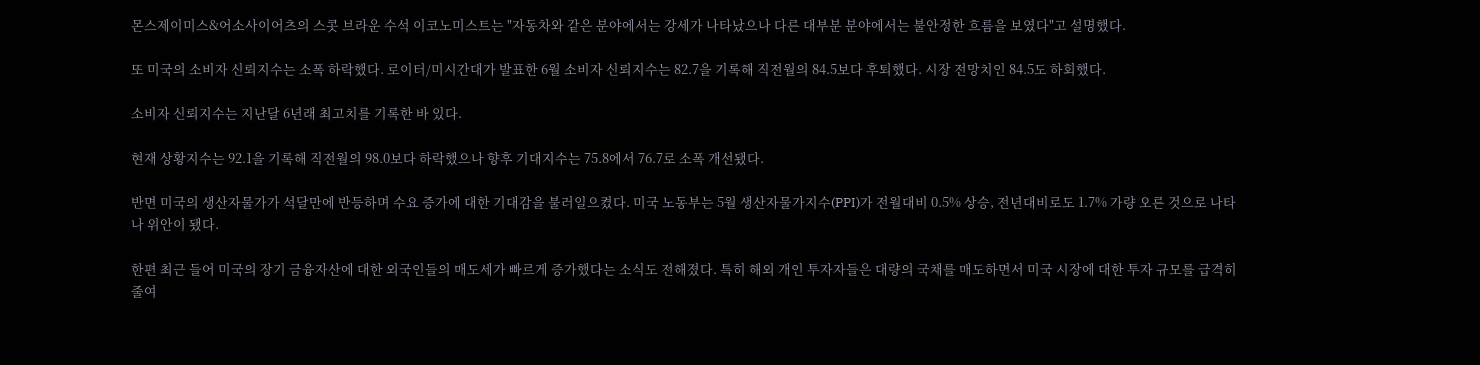몬스제이미스&어소사이어츠의 스콧 브라운 수석 이코노미스트는 "자동차와 같은 분야에서는 강세가 나타났으나 다른 대부분 분야에서는 불안정한 흐름을 보였다"고 설명했다.

또 미국의 소비자 신뢰지수는 소폭 하락했다. 로이터/미시간대가 발표한 6월 소비자 신뢰지수는 82.7을 기록해 직전월의 84.5보다 후퇴했다. 시장 전망치인 84.5도 하회했다.

소비자 신뢰지수는 지난달 6년래 최고치를 기록한 바 있다.

현재 상황지수는 92.1을 기록해 직전월의 98.0보다 하락했으나 향후 기대지수는 75.8에서 76.7로 소폭 개선됐다.

반면 미국의 생산자물가가 석달만에 반등하며 수요 증가에 대한 기대감을 불러일으켰다. 미국 노동부는 5월 생산자물가지수(PPI)가 전월대비 0.5% 상승, 전년대비로도 1.7% 가량 오른 것으로 나타나 위안이 됐다.

한편 최근 들어 미국의 장기 금융자산에 대한 외국인들의 매도세가 빠르게 증가했다는 소식도 전해졌다. 특히 해외 개인 투자자들은 대량의 국채를 매도하면서 미국 시장에 대한 투자 규모를 급격히 줄여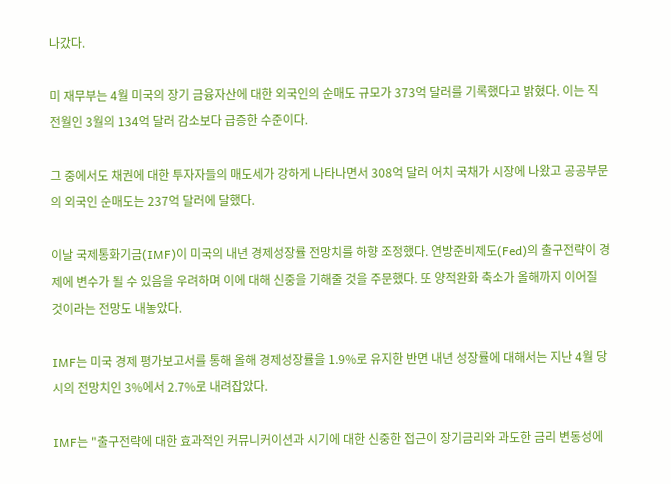나갔다.

미 재무부는 4월 미국의 장기 금융자산에 대한 외국인의 순매도 규모가 373억 달러를 기록했다고 밝혔다. 이는 직전월인 3월의 134억 달러 감소보다 급증한 수준이다.

그 중에서도 채권에 대한 투자자들의 매도세가 강하게 나타나면서 308억 달러 어치 국채가 시장에 나왔고 공공부문의 외국인 순매도는 237억 달러에 달했다.

이날 국제통화기금(IMF)이 미국의 내년 경제성장률 전망치를 하향 조정했다. 연방준비제도(Fed)의 출구전략이 경제에 변수가 될 수 있음을 우려하며 이에 대해 신중을 기해줄 것을 주문했다. 또 양적완화 축소가 올해까지 이어질 것이라는 전망도 내놓았다.

IMF는 미국 경제 평가보고서를 통해 올해 경제성장률을 1.9%로 유지한 반면 내년 성장률에 대해서는 지난 4월 당시의 전망치인 3%에서 2.7%로 내려잡았다.

IMF는 "출구전략에 대한 효과적인 커뮤니커이션과 시기에 대한 신중한 접근이 장기금리와 과도한 금리 변동성에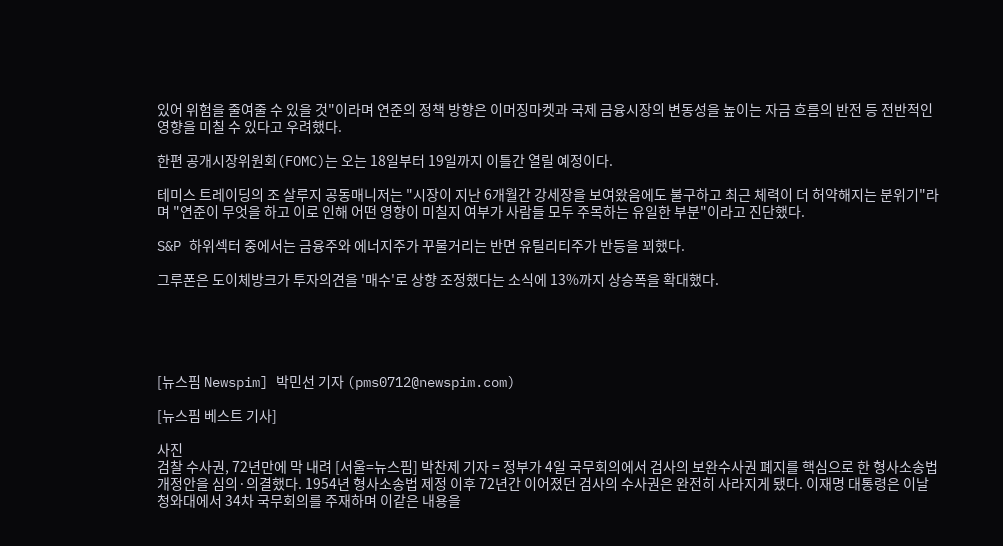있어 위험을 줄여줄 수 있을 것"이라며 연준의 정책 방향은 이머징마켓과 국제 금융시장의 변동성을 높이는 자금 흐름의 반전 등 전반적인 영향을 미칠 수 있다고 우려했다.

한편 공개시장위원회(FOMC)는 오는 18일부터 19일까지 이틀간 열릴 예정이다.

테미스 트레이딩의 조 살루지 공동매니저는 "시장이 지난 6개월간 강세장을 보여왔음에도 불구하고 최근 체력이 더 허약해지는 분위기"라며 "연준이 무엇을 하고 이로 인해 어떤 영향이 미칠지 여부가 사람들 모두 주목하는 유일한 부분"이라고 진단했다.

S&P 하위섹터 중에서는 금융주와 에너지주가 꾸물거리는 반면 유틸리티주가 반등을 꾀했다.

그루폰은 도이체방크가 투자의견을 '매수'로 상향 조정했다는 소식에 13%까지 상승폭을 확대했다.





[뉴스핌 Newspim] 박민선 기자 (pms0712@newspim.com)

[뉴스핌 베스트 기사]

사진
검찰 수사권, 72년만에 막 내려 [서울=뉴스핌] 박찬제 기자 = 정부가 4일 국무회의에서 검사의 보완수사권 폐지를 핵심으로 한 형사소송법 개정안을 심의·의결했다. 1954년 형사소송법 제정 이후 72년간 이어졌던 검사의 수사권은 완전히 사라지게 됐다. 이재명 대통령은 이날 청와대에서 34차 국무회의를 주재하며 이같은 내용을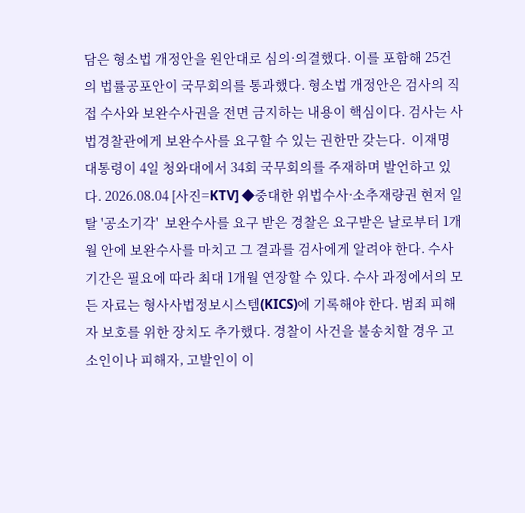담은 형소법 개정안을 원안대로 심의·의결했다. 이를 포함해 25건의 법률공포안이 국무회의를 통과했다. 형소법 개정안은 검사의 직접 수사와 보완수사권을 전면 금지하는 내용이 핵심이다. 검사는 사법경찰관에게 보완수사를 요구할 수 있는 권한만 갖는다.  이재명 대통령이 4일 청와대에서 34회 국무회의를 주재하며 발언하고 있다. 2026.08.04 [사진=KTV] ◆중대한 위법수사·소추재량권 현저 일탈 '공소기각'  보완수사를 요구 받은 경찰은 요구받은 날로부터 1개월 안에 보완수사를 마치고 그 결과를 검사에게 알려야 한다. 수사 기간은 필요에 따라 최대 1개월 연장할 수 있다. 수사 과정에서의 모든 자료는 형사사법정보시스템(KICS)에 기록해야 한다. 범죄 피해자 보호를 위한 장치도 추가했다. 경찰이 사건을 불송치할 경우 고소인이나 피해자, 고발인이 이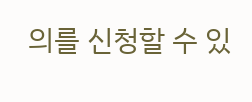의를 신청할 수 있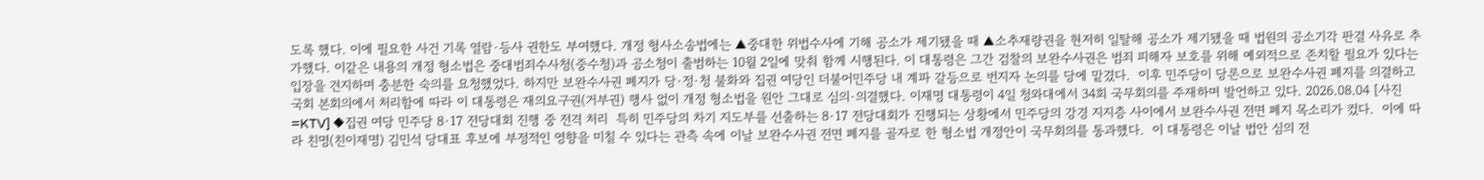도록 했다. 이에 필요한 사건 기록 열람·등사 권한도 부여했다. 개정 형사소송법에는 ▲중대한 위법수사에 기해 공소가 제기됐을 때 ▲소추재량권을 현저히 일탈해 공소가 제기됐을 때 법원의 공소기각 판결 사유로 추가했다. 이같은 내용의 개정 형소법은 중대범죄수사청(중수청)과 공소청이 출범하는 10월 2일에 맞춰 함께 시행된다. 이 대통령은 그간 검찰의 보완수사권은 범죄 피해자 보호를 위해 예외적으로 존치할 필요가 있다는 입장을 견지하며 충분한 숙의를 요청했었다. 하지만 보완수사권 폐지가 당·정·청 불화와 집권 여당인 더불어민주당 내 계파 갈등으로 번지자 논의를 당에 맡겼다.  이후 민주당이 당론으로 보완수사권 폐지를 의결하고 국회 본회의에서 처리함에 따라 이 대통령은 재의요구권(거부권) 행사 없이 개정 형소법을 원안 그대로 심의·의결했다. 이재명 대통령이 4일 청와대에서 34회 국무회의를 주재하며 발언하고 있다. 2026.08.04 [사진=KTV] ◆집권 여당 민주당 8·17 전당대회 진행 중 전격 처리  특히 민주당의 차기 지도부를 선출하는 8·17 전당대회가 진행되는 상황에서 민주당의 강경 지지층 사이에서 보완수사권 전면 폐지 목소리가 컸다.  이에 따라 친명(친이재명) 김민석 당대표 후보에 부정적인 영향을 미칠 수 있다는 관측 속에 이날 보완수사권 전면 폐지를 골자로 한 형소법 개정안이 국무회의를 통과했다.  이 대통령은 이날 법안 심의 전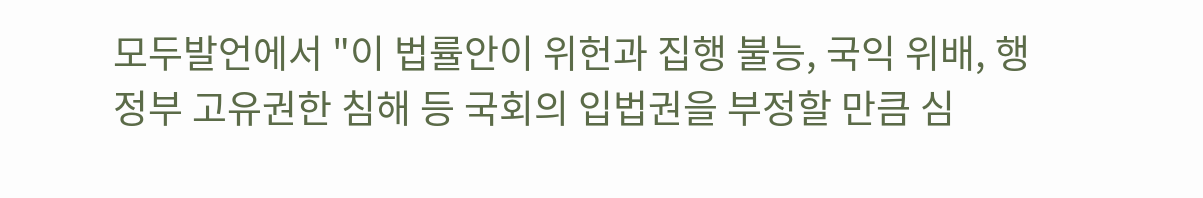모두발언에서 "이 법률안이 위헌과 집행 불능, 국익 위배, 행정부 고유권한 침해 등 국회의 입법권을 부정할 만큼 심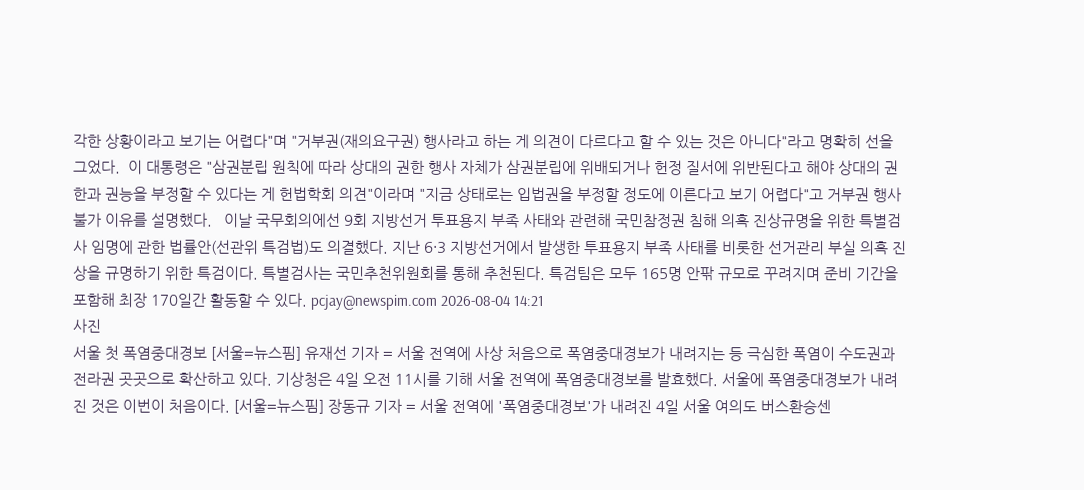각한 상황이라고 보기는 어렵다"며 "거부권(재의요구권) 행사라고 하는 게 의견이 다르다고 할 수 있는 것은 아니다"라고 명확히 선을 그었다.  이 대통령은 "삼권분립 원칙에 따라 상대의 권한 행사 자체가 삼권분립에 위배되거나 헌정 질서에 위반된다고 해야 상대의 권한과 권능을 부정할 수 있다는 게 헌법학회 의견"이라며 "지금 상태로는 입법권을 부정할 정도에 이른다고 보기 어렵다"고 거부권 행사 불가 이유를 설명했다.   이날 국무회의에선 9회 지방선거 투표용지 부족 사태와 관련해 국민참정권 침해 의혹 진상규명을 위한 특별검사 임명에 관한 법률안(선관위 특검법)도 의결했다. 지난 6·3 지방선거에서 발생한 투표용지 부족 사태를 비롯한 선거관리 부실 의혹 진상을 규명하기 위한 특검이다. 특별검사는 국민추천위원회를 통해 추천된다. 특검팀은 모두 165명 안팎 규모로 꾸려지며 준비 기간을 포함해 최장 170일간 활동할 수 있다. pcjay@newspim.com 2026-08-04 14:21
사진
서울 첫 폭염중대경보 [서울=뉴스핌] 유재선 기자 = 서울 전역에 사상 처음으로 폭염중대경보가 내려지는 등 극심한 폭염이 수도권과 전라권 곳곳으로 확산하고 있다. 기상청은 4일 오전 11시를 기해 서울 전역에 폭염중대경보를 발효했다. 서울에 폭염중대경보가 내려진 것은 이번이 처음이다. [서울=뉴스핌] 장동규 기자 = 서울 전역에 '폭염중대경보'가 내려진 4일 서울 여의도 버스환승센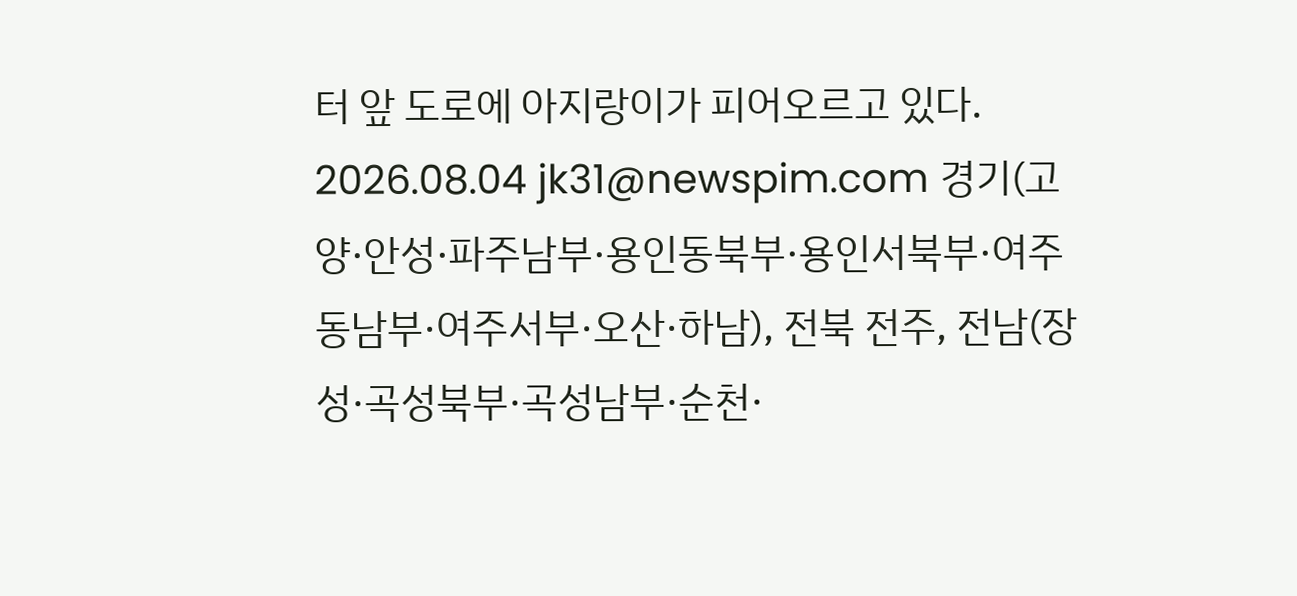터 앞 도로에 아지랑이가 피어오르고 있다. 2026.08.04 jk31@newspim.com 경기(고양·안성·파주남부·용인동북부·용인서북부·여주동남부·여주서부·오산·하남), 전북 전주, 전남(장성·곡성북부·곡성남부·순천·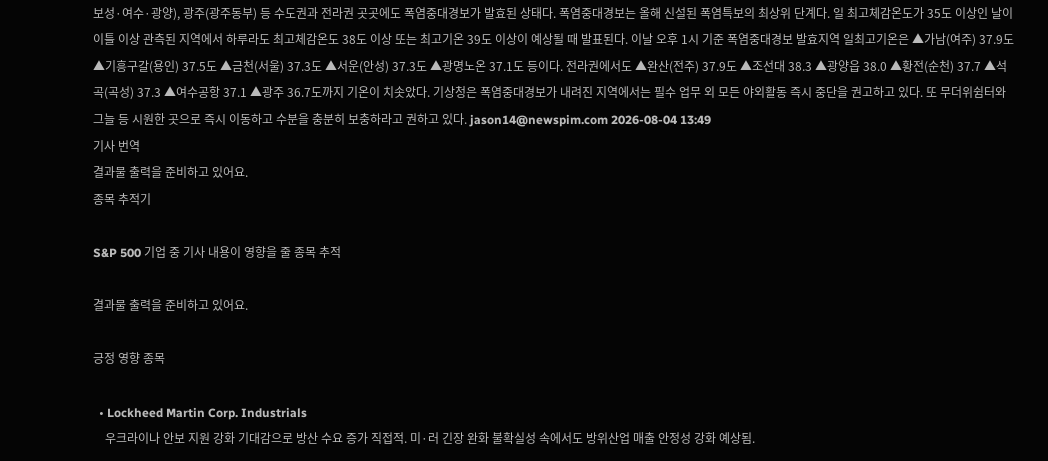보성·여수·광양), 광주(광주동부) 등 수도권과 전라권 곳곳에도 폭염중대경보가 발효된 상태다. 폭염중대경보는 올해 신설된 폭염특보의 최상위 단계다. 일 최고체감온도가 35도 이상인 날이 이틀 이상 관측된 지역에서 하루라도 최고체감온도 38도 이상 또는 최고기온 39도 이상이 예상될 때 발표된다. 이날 오후 1시 기준 폭염중대경보 발효지역 일최고기온은 ▲가남(여주) 37.9도 ▲기흥구갈(용인) 37.5도 ▲금천(서울) 37.3도 ▲서운(안성) 37.3도 ▲광명노온 37.1도 등이다. 전라권에서도 ▲완산(전주) 37.9도 ▲조선대 38.3 ▲광양읍 38.0 ▲황전(순천) 37.7 ▲석곡(곡성) 37.3 ▲여수공항 37.1 ▲광주 36.7도까지 기온이 치솟았다. 기상청은 폭염중대경보가 내려진 지역에서는 필수 업무 외 모든 야외활동 즉시 중단을 권고하고 있다. 또 무더위쉼터와 그늘 등 시원한 곳으로 즉시 이동하고 수분을 충분히 보충하라고 권하고 있다. jason14@newspim.com 2026-08-04 13:49
기사 번역
결과물 출력을 준비하고 있어요.
종목 추적기

S&P 500 기업 중 기사 내용이 영향을 줄 종목 추적

결과물 출력을 준비하고 있어요.

긍정 영향 종목

  • Lockheed Martin Corp. Industrials
    우크라이나 안보 지원 강화 기대감으로 방산 수요 증가 직접적. 미·러 긴장 완화 불확실성 속에서도 방위산업 매출 안정성 강화 예상됨.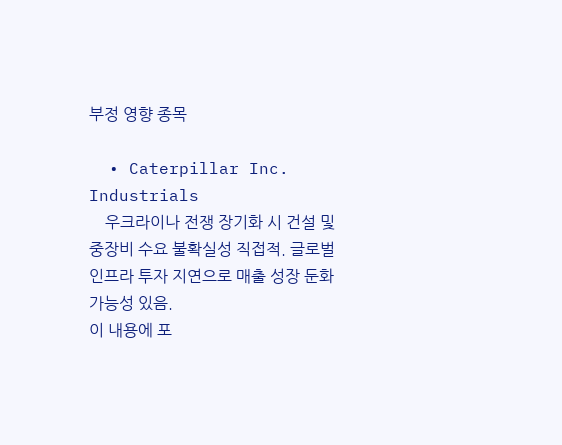부정 영향 종목

  • Caterpillar Inc. Industrials
    우크라이나 전쟁 장기화 시 건설 및 중장비 수요 불확실성 직접적. 글로벌 인프라 투자 지연으로 매출 성장 둔화 가능성 있음.
이 내용에 포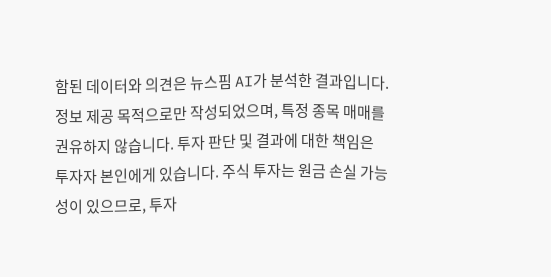함된 데이터와 의견은 뉴스핌 AI가 분석한 결과입니다. 정보 제공 목적으로만 작성되었으며, 특정 종목 매매를 권유하지 않습니다. 투자 판단 및 결과에 대한 책임은 투자자 본인에게 있습니다. 주식 투자는 원금 손실 가능성이 있으므로, 투자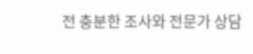전 충분한 조사와 전문가 상담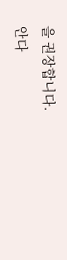을 권장합니다.
안다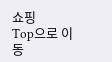쇼핑
Top으로 이동